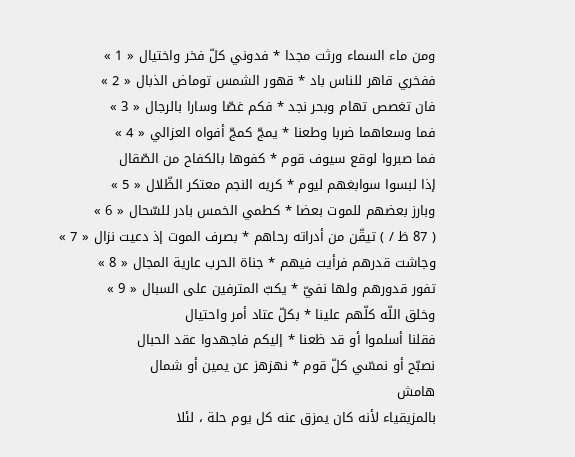ومن ماء السماء ورثت مجدا * فدوني كلّ فخر واختيال « 1 »
ففخري قاهر للناس باد * قهور الشمس توماض الذبال « 2 »
فان تغصص تهام وبحر نجد * فكم غصّا وسارا بالرجال « 3 »
فما وسعاهما ضربا وطعنا * يمجّ كمجّ أفواه العزالي « 4 »
فما صبروا لوقع سيوف قوم * كفوها بالكفاح من الصّقال
إذا لبسوا سوابغهم ليوم * كريه النجم معتكر الظّلال « 5 »
وبارز بعضهم للموت بعضا * كطمي الخمس بادر للسّحال « 6 »
( 87 ظ / ) تيقّن من أدراته رحاهم * بصرف الموت إذ دعيت نزال « 7 »
وجاشت قدرهم فرأيت فيهم * جناة الحرب عارية المجال « 8 »
تفور قدورهم ولها نفيّ * يكبّ المترفين على السبال « 9 »
وخلق اللّه كلّهم علينا * بكلّ عتاد أمر واحتيال
فقلنا أسلموا أو قد ظعنا * إليكم فاجهدوا عقد الحبال
نصبّح أو نمسّي كلّ قوم * نهزهز عن يمين أو شمال
هامش
بالمزيقياء لأنه كان يمزق عنه كل يوم حلة ، لئلا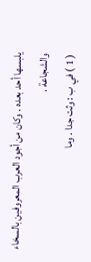يلبسها أحد بعده . وكان من أجود العرب المعروفين بالسخاء والشجاعة .
( 1 ) في ب : وثت جدا . وما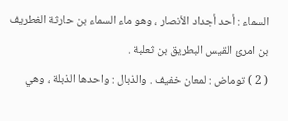السماء : أحد أجداد الأنصار ، وهو ماء السماء بن حارثة الغطريف بن امرئ القيس البطريق بن ثعلبة .
( 2 ) توماض : لمعان خفيف . والذبال : واحدها الذبلة ، وهي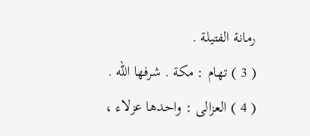رمانة الفتيلة .
( 3 ) تهام : مكة . شرفها اللّه .
( 4 ) العزالى : واحدها عزلاء ،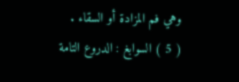وهي فم المزادة أو السقاء .
( 5 ) السوابغ : الدروع التامة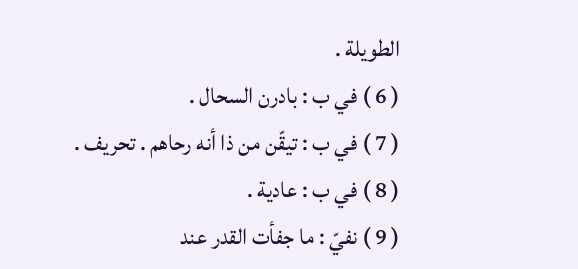الطويلة .
( 6 ) في ب : بادرن السحال .
( 7 ) في ب : تيقّن من ذا أنه رحاهم . تحريف .
( 8 ) في ب : عادية .
( 9 ) نفيّ : ما جفأت القدر عند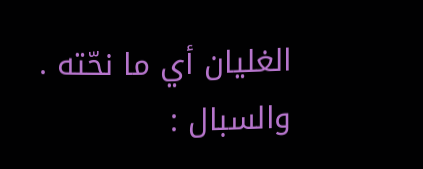الغليان أي ما نحّته .
والسبال :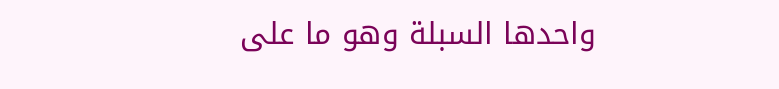واحدها السبلة وهو ما على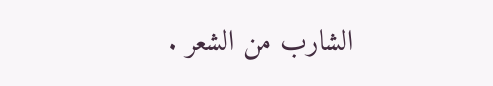الشارب من الشعر .